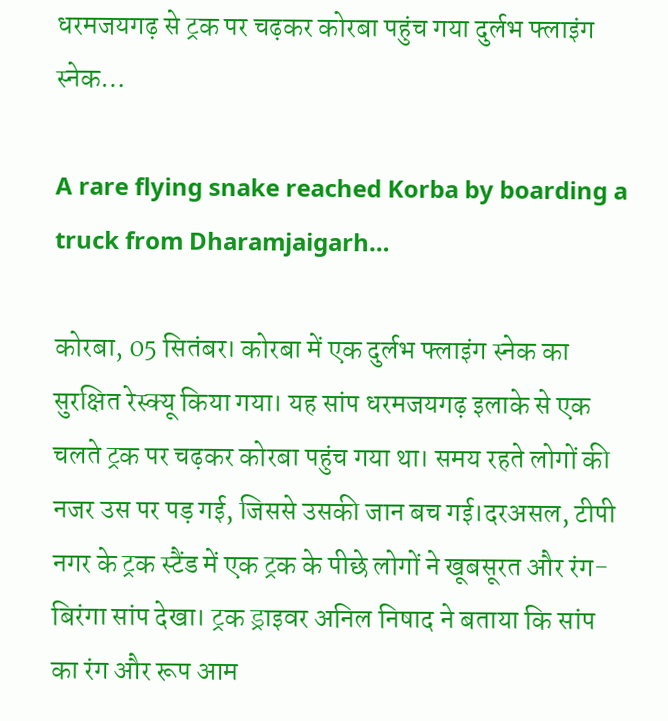धरमजयगढ़ से ट्रक पर चढ़कर कोरबा पहुंच गया दुर्लभ फ्लाइंग स्नेक…

A rare flying snake reached Korba by boarding a truck from Dharamjaigarh…

कोरबा, 05 सितंबर। कोरबा में एक दुर्लभ फ्लाइंग स्नेक का सुरक्षित रेस्क्यू किया गया। यह सांप धरमजयगढ़ इलाके से एक चलते ट्रक पर चढ़कर कोरबा पहुंच गया था। समय रहते लोगों की नजर उस पर पड़ गई, जिससे उसकी जान बच गई।दरअसल, टीपी नगर के ट्रक स्टैंड में एक ट्रक के पीछे लोगों ने खूबसूरत और रंग-बिरंगा सांप देखा। ट्रक ड्राइवर अनिल निषाद ने बताया कि सांप का रंग और रूप आम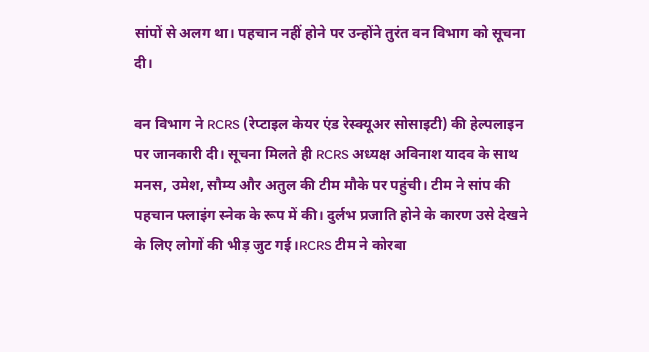सांपों से अलग था। पहचान नहीं होने पर उन्होंने तुरंत वन विभाग को सूचना दी।

वन विभाग ने RCRS (रेप्टाइल केयर एंड रेस्क्यूअर सोसाइटी) की हेल्पलाइन पर जानकारी दी। सूचना मिलते ही RCRS अध्यक्ष अविनाश यादव के साथ मनस, उमेश, सौम्य और अतुल की टीम मौके पर पहुंची। टीम ने सांप की पहचान फ्लाइंग स्नेक के रूप में की। दुर्लभ प्रजाति होने के कारण उसे देखने के लिए लोगों की भीड़ जुट गई।RCRS टीम ने कोरबा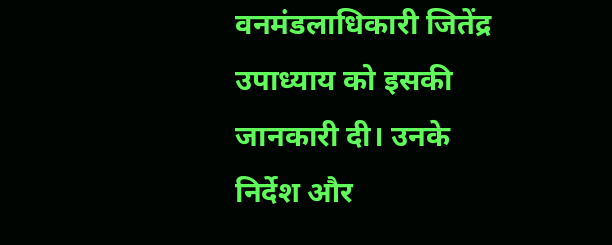वनमंडलाधिकारी जितेंद्र उपाध्याय को इसकी जानकारी दी। उनके निर्देश और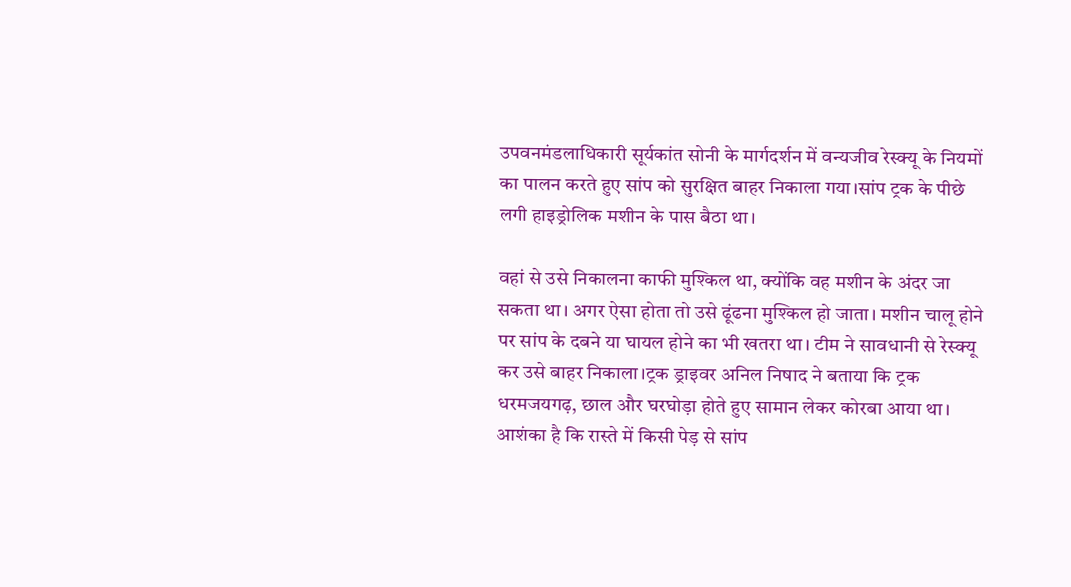उपवनमंडलाधिकारी सूर्यकांत सोनी के मार्गदर्शन में वन्यजीव रेस्क्यू के नियमों का पालन करते हुए सांप को सुरक्षित बाहर निकाला गया।सांप ट्रक के पीछे लगी हाइड्रोलिक मशीन के पास बैठा था।

वहां से उसे निकालना काफी मुश्किल था, क्योंकि वह मशीन के अंदर जा सकता था। अगर ऐसा होता तो उसे ढूंढना मुश्किल हो जाता। मशीन चालू होने पर सांप के दबने या घायल होने का भी खतरा था। टीम ने सावधानी से रेस्क्यू कर उसे बाहर निकाला।ट्रक ड्राइवर अनिल निषाद ने बताया कि ट्रक धरमजयगढ़, छाल और घरघोड़ा होते हुए सामान लेकर कोरबा आया था। आशंका है कि रास्ते में किसी पेड़ से सांप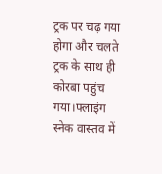ट्रक पर चढ़ गया होगा और चलते ट्रक के साथ ही कोरबा पहुंच गया।फ्लाइंग स्नेक वास्तव में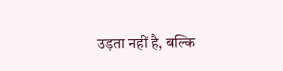उड़ता नहीं है, बल्कि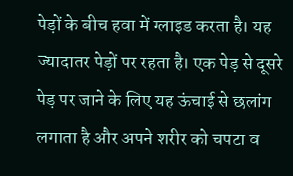पेड़ों के बीच हवा में ग्लाइड करता है। यह ज्यादातर पेड़ों पर रहता है। एक पेड़ से दूसरे पेड़ पर जाने के लिए यह ऊंचाई से छलांग लगाता है और अपने शरीर को चपटा व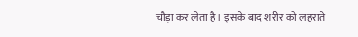चौड़ा कर लेता है। इसके बाद शरीर को लहराते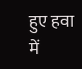हुए हवा में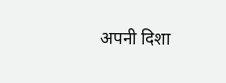अपनी दिशा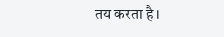तय करता है।